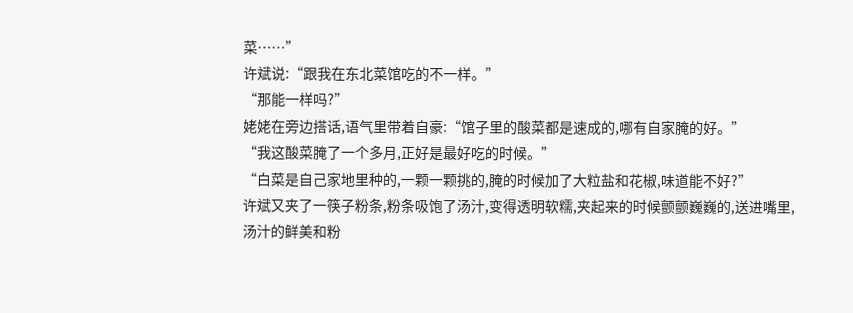菜……”
许斌说:“跟我在东北菜馆吃的不一样。”
“那能一样吗?”
姥姥在旁边搭话,语气里带着自豪:“馆子里的酸菜都是速成的,哪有自家腌的好。”
“我这酸菜腌了一个多月,正好是最好吃的时候。”
“白菜是自己家地里种的,一颗一颗挑的,腌的时候加了大粒盐和花椒,味道能不好?”
许斌又夹了一筷子粉条,粉条吸饱了汤汁,变得透明软糯,夹起来的时候颤颤巍巍的,送进嘴里,汤汁的鲜美和粉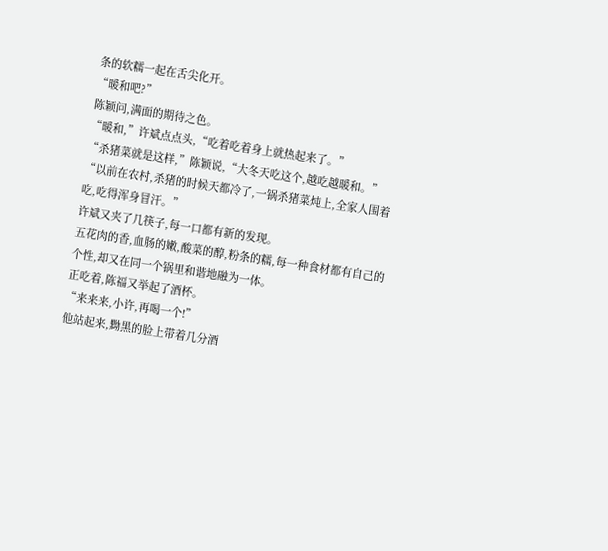条的软糯一起在舌尖化开。
“暖和吧?”
陈颖问,满面的期待之色。
“暖和,”许斌点点头,“吃着吃着身上就热起来了。”
“杀猪菜就是这样,”陈颖说,“大冬天吃这个,越吃越暖和。”
“以前在农村,杀猪的时候天都冷了,一锅杀猪菜炖上,全家人围着吃,吃得浑身冒汗。”
许斌又夹了几筷子,每一口都有新的发现。
五花肉的香,血肠的嫩,酸菜的醇,粉条的糯,每一种食材都有自己的个性,却又在同一个锅里和谐地融为一体。
正吃着,陈福又举起了酒杯。
“来来来,小许,再喝一个!”
他站起来,黝黑的脸上带着几分酒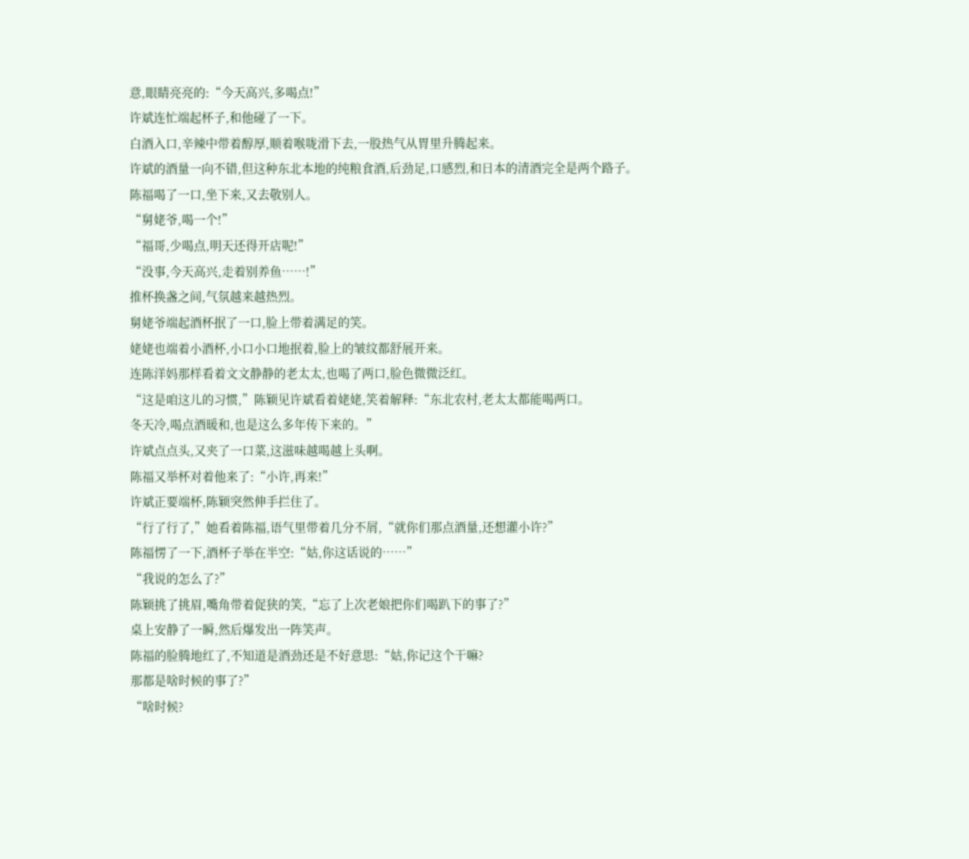意,眼睛亮亮的:“今天高兴,多喝点!”
许斌连忙端起杯子,和他碰了一下。
白酒入口,辛辣中带着醇厚,顺着喉咙滑下去,一股热气从胃里升腾起来。
许斌的酒量一向不错,但这种东北本地的纯粮食酒,后劲足,口感烈,和日本的清酒完全是两个路子。
陈福喝了一口,坐下来,又去敬别人。
“舅姥爷,喝一个!”
“福哥,少喝点,明天还得开店呢!”
“没事,今天高兴,走着别养鱼……!”
推杯换盏之间,气氛越来越热烈。
舅姥爷端起酒杯抿了一口,脸上带着满足的笑。
姥姥也端着小酒杯,小口小口地抿着,脸上的皱纹都舒展开来。
连陈洋妈那样看着文文静静的老太太,也喝了两口,脸色微微泛红。
“这是咱这儿的习惯,”陈颖见许斌看着姥姥,笑着解释:“东北农村,老太太都能喝两口。
冬天冷,喝点酒暖和,也是这么多年传下来的。”
许斌点点头,又夹了一口菜,这滋味越喝越上头啊。
陈福又举杯对着他来了:“小许,再来!”
许斌正要端杯,陈颖突然伸手拦住了。
“行了行了,”她看着陈福,语气里带着几分不屑,“就你们那点酒量,还想灌小许?”
陈福愣了一下,酒杯子举在半空:“姑,你这话说的……”
“我说的怎么了?”
陈颖挑了挑眉,嘴角带着促狭的笑,“忘了上次老娘把你们喝趴下的事了?”
桌上安静了一瞬,然后爆发出一阵笑声。
陈福的脸腾地红了,不知道是酒劲还是不好意思:“姑,你记这个干嘛?
那都是啥时候的事了?”
“啥时候?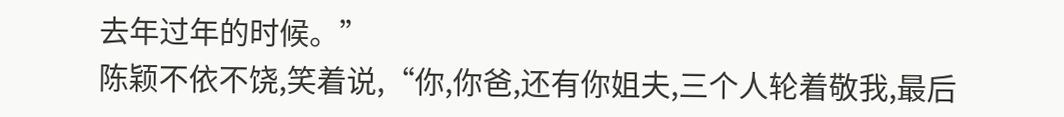去年过年的时候。”
陈颖不依不饶,笑着说,“你,你爸,还有你姐夫,三个人轮着敬我,最后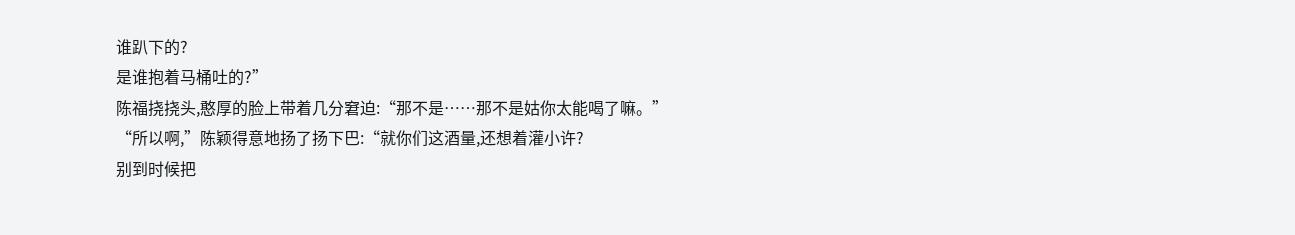谁趴下的?
是谁抱着马桶吐的?”
陈福挠挠头,憨厚的脸上带着几分窘迫:“那不是……那不是姑你太能喝了嘛。”
“所以啊,”陈颖得意地扬了扬下巴:“就你们这酒量,还想着灌小许?
别到时候把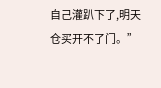自己灌趴下了,明天仓买开不了门。”